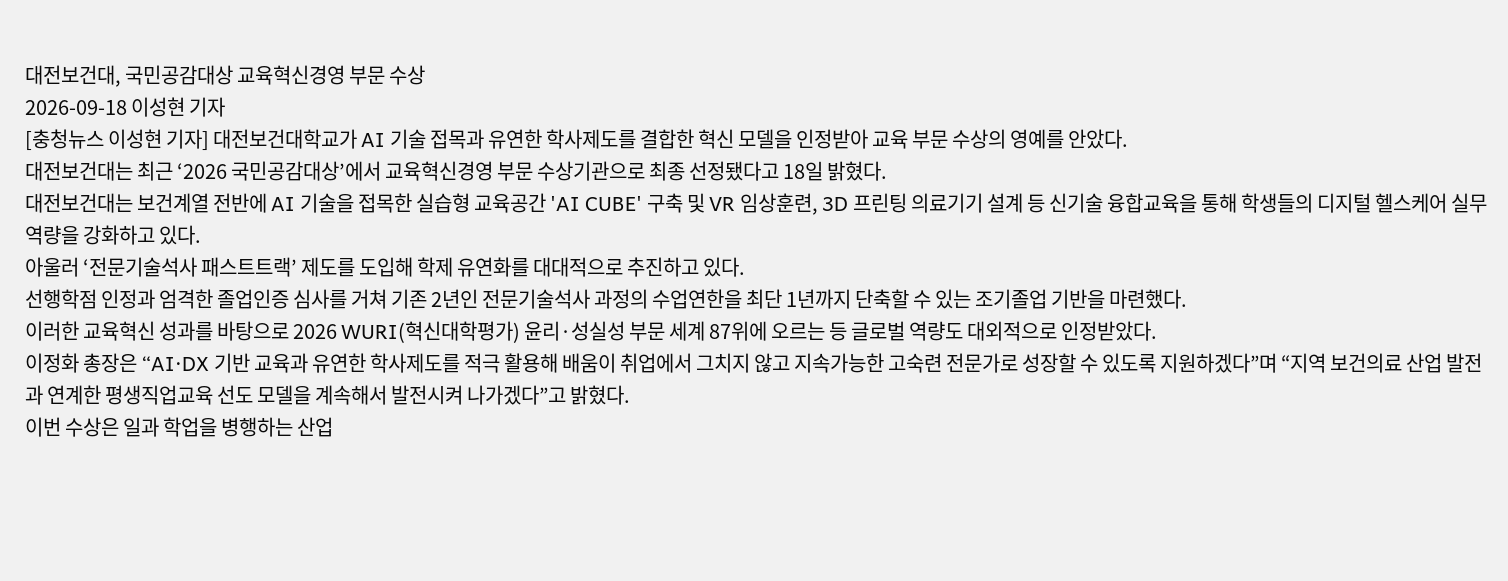대전보건대, 국민공감대상 교육혁신경영 부문 수상
2026-09-18 이성현 기자
[충청뉴스 이성현 기자] 대전보건대학교가 AI 기술 접목과 유연한 학사제도를 결합한 혁신 모델을 인정받아 교육 부문 수상의 영예를 안았다.
대전보건대는 최근 ‘2026 국민공감대상’에서 교육혁신경영 부문 수상기관으로 최종 선정됐다고 18일 밝혔다.
대전보건대는 보건계열 전반에 AI 기술을 접목한 실습형 교육공간 'AI CUBE' 구축 및 VR 임상훈련, 3D 프린팅 의료기기 설계 등 신기술 융합교육을 통해 학생들의 디지털 헬스케어 실무역량을 강화하고 있다.
아울러 ‘전문기술석사 패스트트랙’ 제도를 도입해 학제 유연화를 대대적으로 추진하고 있다.
선행학점 인정과 엄격한 졸업인증 심사를 거쳐 기존 2년인 전문기술석사 과정의 수업연한을 최단 1년까지 단축할 수 있는 조기졸업 기반을 마련했다.
이러한 교육혁신 성과를 바탕으로 2026 WURI(혁신대학평가) 윤리·성실성 부문 세계 87위에 오르는 등 글로벌 역량도 대외적으로 인정받았다.
이정화 총장은 “AI·DX 기반 교육과 유연한 학사제도를 적극 활용해 배움이 취업에서 그치지 않고 지속가능한 고숙련 전문가로 성장할 수 있도록 지원하겠다”며 “지역 보건의료 산업 발전과 연계한 평생직업교육 선도 모델을 계속해서 발전시켜 나가겠다”고 밝혔다.
이번 수상은 일과 학업을 병행하는 산업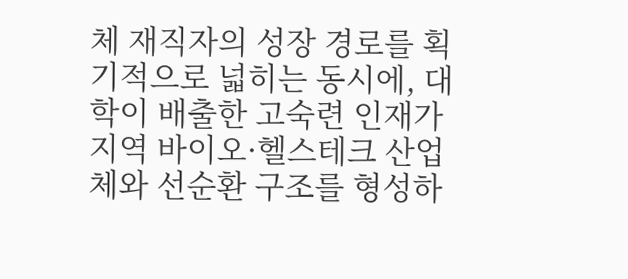체 재직자의 성장 경로를 획기적으로 넓히는 동시에, 대학이 배출한 고숙련 인재가 지역 바이오·헬스테크 산업체와 선순환 구조를 형성하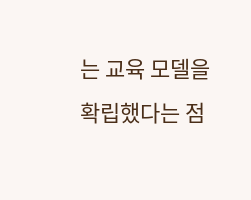는 교육 모델을 확립했다는 점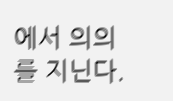에서 의의를 지닌다.